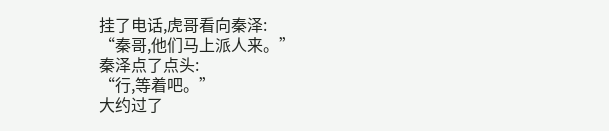挂了电话,虎哥看向秦泽:
“秦哥,他们马上派人来。”
秦泽点了点头:
“行,等着吧。”
大约过了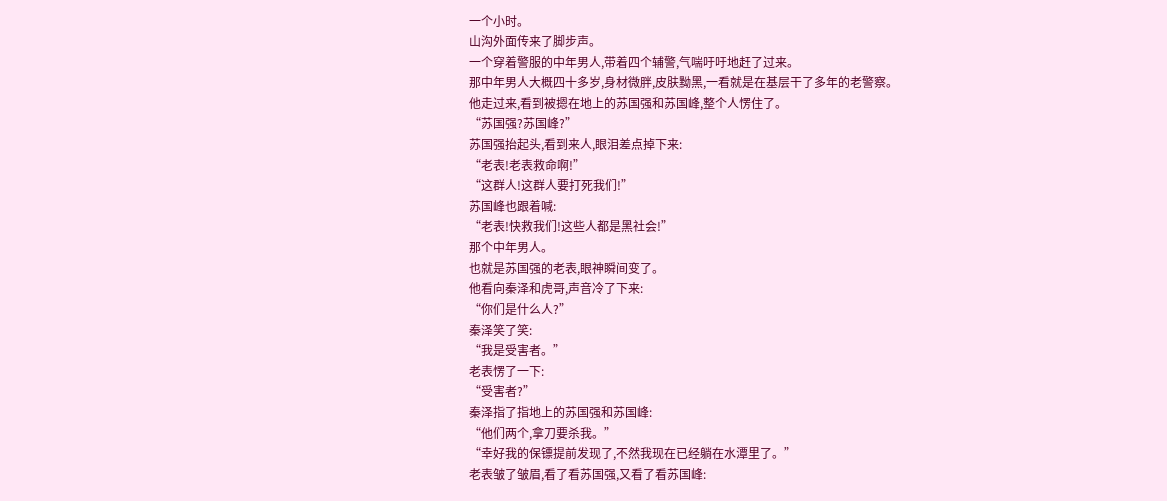一个小时。
山沟外面传来了脚步声。
一个穿着警服的中年男人,带着四个辅警,气喘吁吁地赶了过来。
那中年男人大概四十多岁,身材微胖,皮肤黝黑,一看就是在基层干了多年的老警察。
他走过来,看到被摁在地上的苏国强和苏国峰,整个人愣住了。
“苏国强?苏国峰?”
苏国强抬起头,看到来人,眼泪差点掉下来:
“老表!老表救命啊!”
“这群人!这群人要打死我们!”
苏国峰也跟着喊:
“老表!快救我们!这些人都是黑社会!”
那个中年男人。
也就是苏国强的老表,眼神瞬间变了。
他看向秦泽和虎哥,声音冷了下来:
“你们是什么人?”
秦泽笑了笑:
“我是受害者。”
老表愣了一下:
“受害者?”
秦泽指了指地上的苏国强和苏国峰:
“他们两个,拿刀要杀我。”
“幸好我的保镖提前发现了,不然我现在已经躺在水潭里了。”
老表皱了皱眉,看了看苏国强,又看了看苏国峰: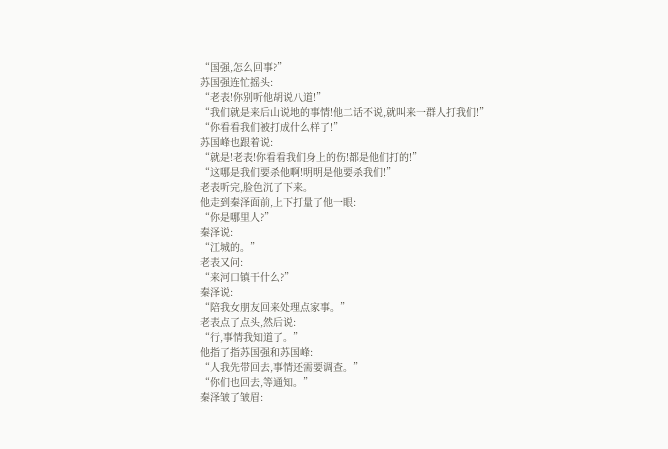“国强,怎么回事?”
苏国强连忙摇头:
“老表!你别听他胡说八道!”
“我们就是来后山说地的事情!他二话不说,就叫来一群人打我们!”
“你看看我们被打成什么样了!”
苏国峰也跟着说:
“就是!老表!你看看我们身上的伤!都是他们打的!”
“这哪是我们要杀他啊!明明是他要杀我们!”
老表听完,脸色沉了下来。
他走到秦泽面前,上下打量了他一眼:
“你是哪里人?”
秦泽说:
“江城的。”
老表又问:
“来河口镇干什么?”
秦泽说:
“陪我女朋友回来处理点家事。”
老表点了点头,然后说:
“行,事情我知道了。”
他指了指苏国强和苏国峰:
“人我先带回去,事情还需要调查。”
“你们也回去,等通知。”
秦泽皱了皱眉: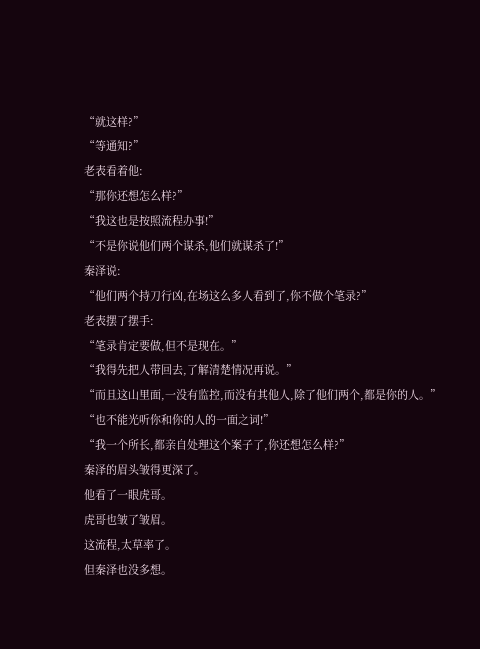“就这样?”
“等通知?”
老表看着他:
“那你还想怎么样?”
“我这也是按照流程办事!”
“不是你说他们两个谋杀,他们就谋杀了!”
秦泽说:
“他们两个持刀行凶,在场这么多人看到了,你不做个笔录?”
老表摆了摆手:
“笔录肯定要做,但不是现在。”
“我得先把人带回去,了解清楚情况再说。”
“而且这山里面,一没有监控,而没有其他人,除了他们两个,都是你的人。”
“也不能光听你和你的人的一面之词!”
“我一个所长,都亲自处理这个案子了,你还想怎么样?”
秦泽的眉头皱得更深了。
他看了一眼虎哥。
虎哥也皱了皱眉。
这流程,太草率了。
但秦泽也没多想。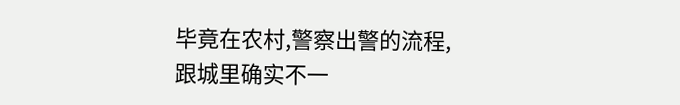毕竟在农村,警察出警的流程,跟城里确实不一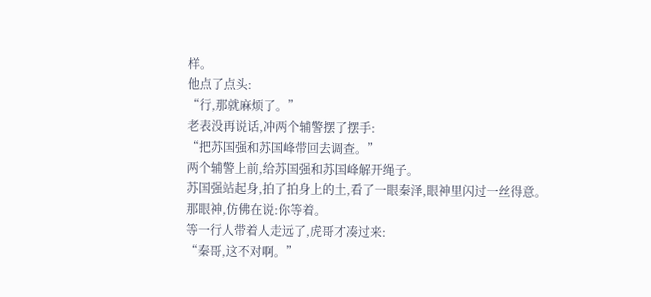样。
他点了点头:
“行,那就麻烦了。”
老表没再说话,冲两个辅警摆了摆手:
“把苏国强和苏国峰带回去调查。”
两个辅警上前,给苏国强和苏国峰解开绳子。
苏国强站起身,拍了拍身上的土,看了一眼秦泽,眼神里闪过一丝得意。
那眼神,仿佛在说:你等着。
等一行人带着人走远了,虎哥才凑过来:
“秦哥,这不对啊。”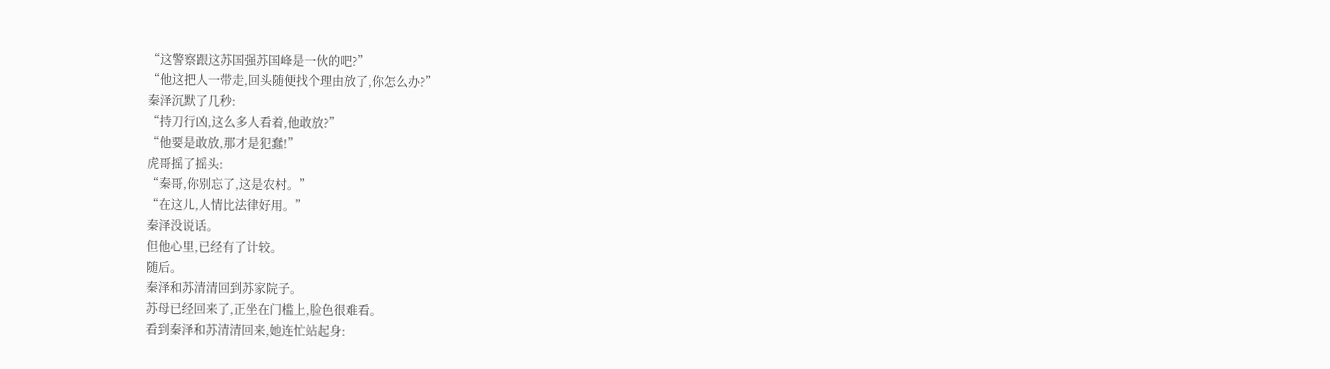“这警察跟这苏国强苏国峰是一伙的吧?”
“他这把人一带走,回头随便找个理由放了,你怎么办?”
秦泽沉默了几秒:
“持刀行凶,这么多人看着,他敢放?”
“他要是敢放,那才是犯蠢!”
虎哥摇了摇头:
“秦哥,你别忘了,这是农村。”
“在这儿,人情比法律好用。”
秦泽没说话。
但他心里,已经有了计较。
随后。
秦泽和苏清清回到苏家院子。
苏母已经回来了,正坐在门槛上,脸色很难看。
看到秦泽和苏清清回来,她连忙站起身: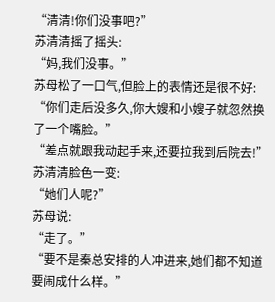“清清!你们没事吧?”
苏清清摇了摇头:
“妈,我们没事。”
苏母松了一口气,但脸上的表情还是很不好:
“你们走后没多久,你大嫂和小嫂子就忽然换了一个嘴脸。”
“差点就跟我动起手来,还要拉我到后院去!”
苏清清脸色一变:
“她们人呢?”
苏母说:
“走了。”
“要不是秦总安排的人冲进来,她们都不知道要闹成什么样。”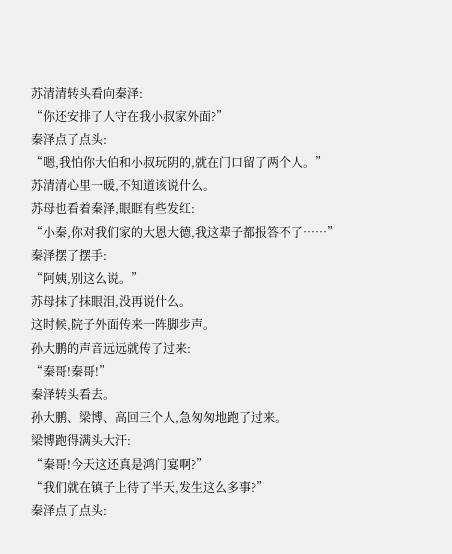苏清清转头看向秦泽:
“你还安排了人守在我小叔家外面?”
秦泽点了点头:
“嗯,我怕你大伯和小叔玩阴的,就在门口留了两个人。”
苏清清心里一暖,不知道该说什么。
苏母也看着秦泽,眼眶有些发红:
“小秦,你对我们家的大恩大德,我这辈子都报答不了……”
秦泽摆了摆手:
“阿姨,别这么说。”
苏母抹了抹眼泪,没再说什么。
这时候,院子外面传来一阵脚步声。
孙大鹏的声音远远就传了过来:
“秦哥!秦哥!”
秦泽转头看去。
孙大鹏、梁博、高回三个人,急匆匆地跑了过来。
梁博跑得满头大汗:
“秦哥!今天这还真是鸿门宴啊?”
“我们就在镇子上待了半天,发生这么多事?”
秦泽点了点头: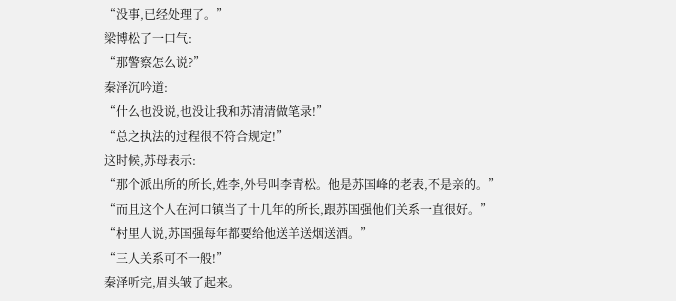“没事,已经处理了。”
梁博松了一口气:
“那警察怎么说?”
秦泽沉吟道:
“什么也没说,也没让我和苏清清做笔录!”
“总之执法的过程很不符合规定!”
这时候,苏母表示:
“那个派出所的所长,姓李,外号叫李青松。他是苏国峰的老表,不是亲的。”
“而且这个人在河口镇当了十几年的所长,跟苏国强他们关系一直很好。”
“村里人说,苏国强每年都要给他送羊送烟送酒。”
“三人关系可不一般!”
秦泽听完,眉头皱了起来。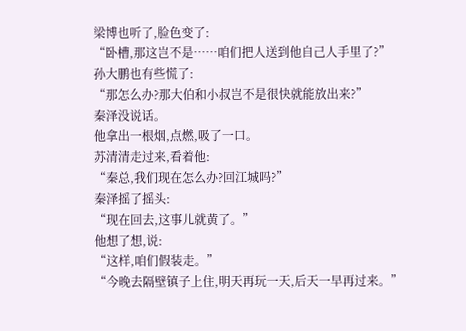梁博也听了,脸色变了:
“卧槽,那这岂不是……咱们把人送到他自己人手里了?”
孙大鹏也有些慌了:
“那怎么办?那大伯和小叔岂不是很快就能放出来?”
秦泽没说话。
他拿出一根烟,点燃,吸了一口。
苏清清走过来,看着他:
“秦总,我们现在怎么办?回江城吗?”
秦泽摇了摇头:
“现在回去,这事儿就黄了。”
他想了想,说:
“这样,咱们假装走。”
“今晚去隔壁镇子上住,明天再玩一天,后天一早再过来。”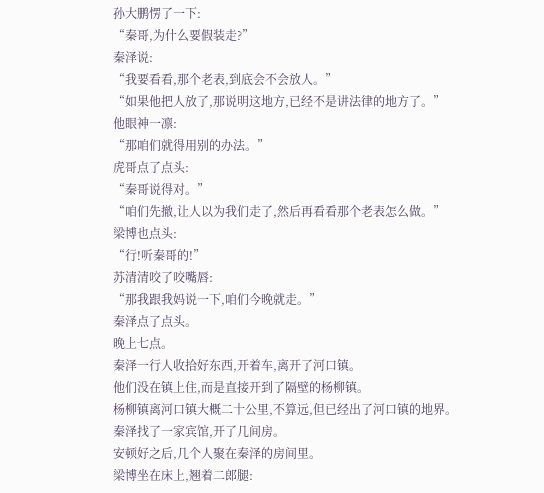孙大鹏愣了一下:
“秦哥,为什么要假装走?”
秦泽说:
“我要看看,那个老表,到底会不会放人。”
“如果他把人放了,那说明这地方,已经不是讲法律的地方了。”
他眼神一凛:
“那咱们就得用别的办法。”
虎哥点了点头:
“秦哥说得对。”
“咱们先撤,让人以为我们走了,然后再看看那个老表怎么做。”
梁博也点头:
“行!听秦哥的!”
苏清清咬了咬嘴唇:
“那我跟我妈说一下,咱们今晚就走。”
秦泽点了点头。
晚上七点。
秦泽一行人收拾好东西,开着车,离开了河口镇。
他们没在镇上住,而是直接开到了隔壁的杨柳镇。
杨柳镇离河口镇大概二十公里,不算远,但已经出了河口镇的地界。
秦泽找了一家宾馆,开了几间房。
安顿好之后,几个人聚在秦泽的房间里。
梁博坐在床上,翘着二郎腿: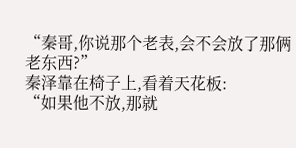“秦哥,你说那个老表,会不会放了那俩老东西?”
秦泽靠在椅子上,看着天花板:
“如果他不放,那就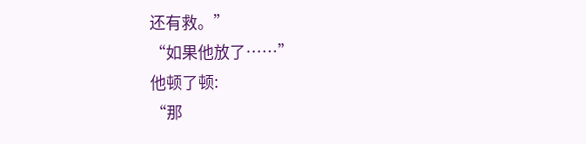还有救。”
“如果他放了……”
他顿了顿:
“那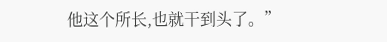他这个所长,也就干到头了。”